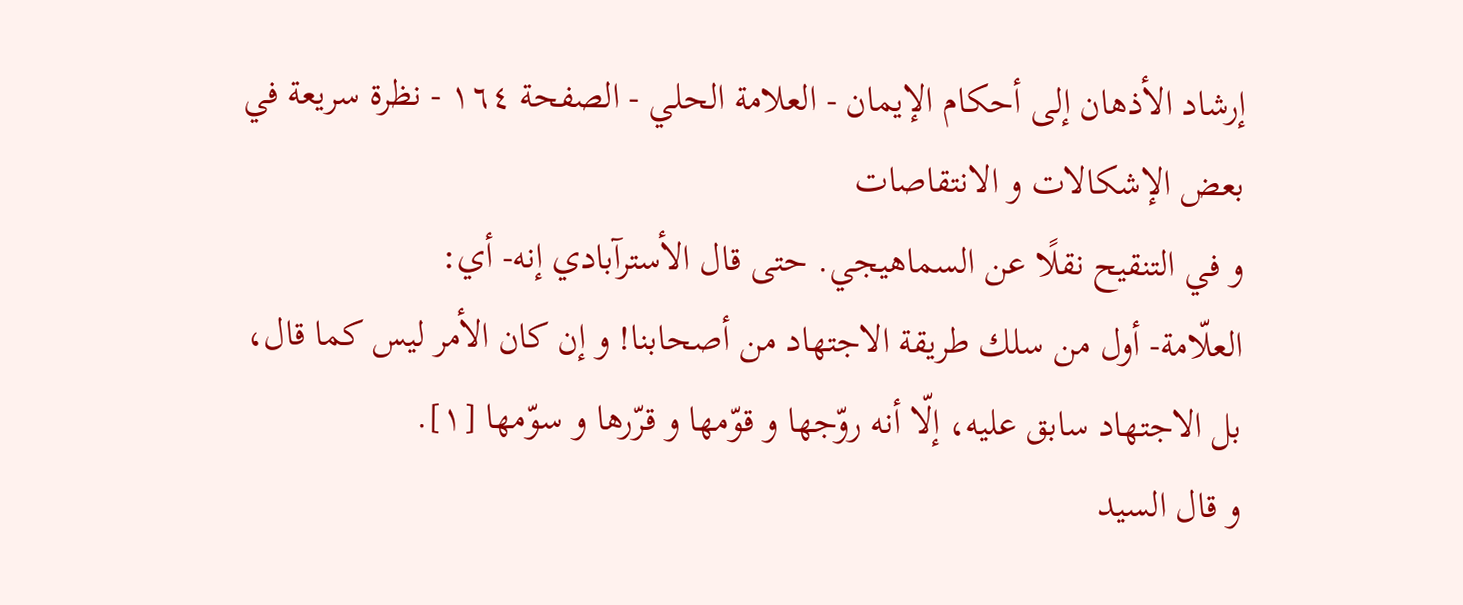إرشاد الأذهان إلى أحكام الإيمان - العلامة الحلي - الصفحة ١٦٤ - نظرة سريعة في بعض الإشكالات و الانتقاصات
و في التنقيح نقلًا عن السماهيجي. حتى قال الأسترآبادي إنه- أي:
العلّامة- أول من سلك طريقة الاجتهاد من أصحابنا! و إن كان الأمر ليس كما قال، بل الاجتهاد سابق عليه، إلّا أنه روّجها و قوّمها و قرّرها و سوّمها [١].
و قال السيد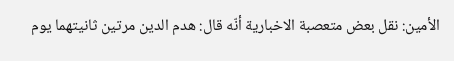الأمين: نقل بعض متعصبة الاخبارية أنّه قال: هدم الدين مرتين ثانيتهما يوم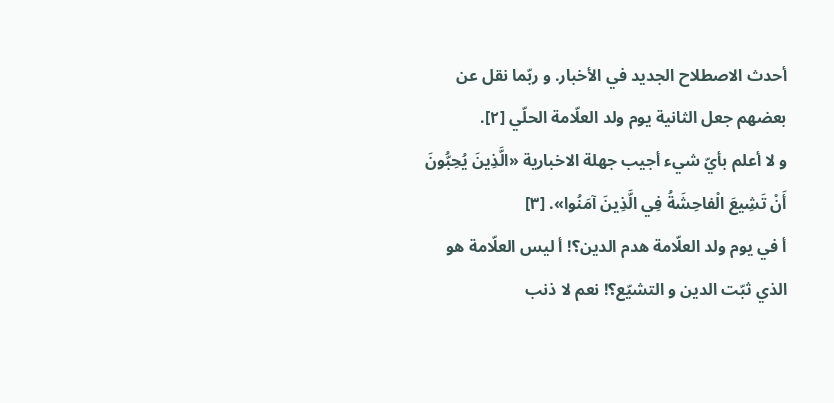أحدث الاصطلاح الجديد في الأخبار. و ربّما نقل عن بعضهم جعل الثانية يوم ولد العلّامة الحلّي [٢].
و لا أعلم بأيّ شيء أجيب جهلة الاخبارية «الَّذِينَ يُحِبُّونَ أَنْ تَشِيعَ الْفاحِشَةُ فِي الَّذِينَ آمَنُوا». [٣]
أ في يوم ولد العلّامة هدم الدين؟! أ ليس العلّامة هو الذي ثبّت الدين و التشيّع؟! نعم لا ذنب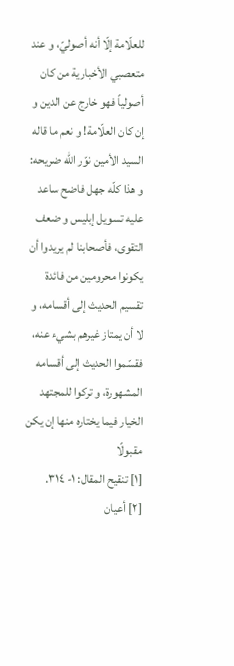للعلّامة إلّا أنه أصوليّ، و عند متعصبي الأخبارية من كان أصولياً فهو خارج عن الدين و إن كان العلّامة! و نعم ما قاله السيد الأمين نوّر اللّه ضريحه: و هذا كلّه جهل فاضح ساعد عليه تسويل إبليس و ضعف التقوى، فأصحابنا لم يريدوا أن يكونوا محرومين من فائدة تقسيم الحديث إلى أقسامه، و لا أن يمتاز غيرهم بشيء عنه، فقسّموا الحديث إلى أقسامه المشهورة، و تركوا للمجتهد الخيار فيما يختاره منها إن يكن مقبولًا
[١] تنقيح المقال: ١- ٣١٤.
[٢] أعيان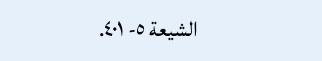الشيعة ٥- ٤٠١.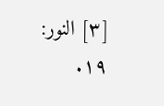[٣] النور: ١٩.